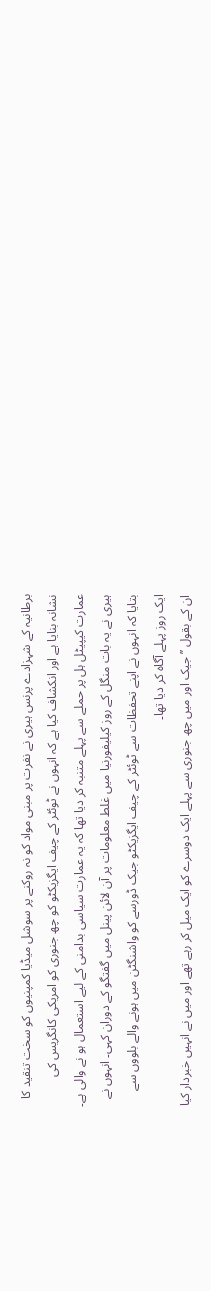برطانیہ کے شہزادے پرنس ہیری نے نفرت پر مبنی مواد کو نہ روکنے پر سوشل میڈیا کمپنیوں کو سخت تنقید کا نشانہ بنایا ہے اور انکشاف کیا ہے کہ انہوں نے ٹوئٹر کے چیف ایگزیکٹو کو چھ جنوری کو امریکی کانگریس کی عمارت کیپیٹل ہل پر حملے سے پہلے متنبہ کر دیا تھا کہ یہ عمارت سیاسی بدامنی کے لیے استعمال ہو نے والی ہے۔
ہیری نے یہ بات منگل کے روز کیلیفورنیا میں غلط معلومات پر آن لائن پینل میں گفتگو کے دوران کہی۔ انہوں نے بتایا کہ انہوں نے اپنے تحفظات سے ٹوئٹر کے چیف ایگزیکٹو جیک ڈورسے کو واشنگٹن میں ہونے والے بلووں سے ایک روز پہلے آگاہ کر دیا تھا۔
ان کے بقول ’’ جیک اور میں چھ جنوری سے پہلے ایک دوسرے کو ایک میل کر رہے تھے اور میں نے انہیں خبردار کیا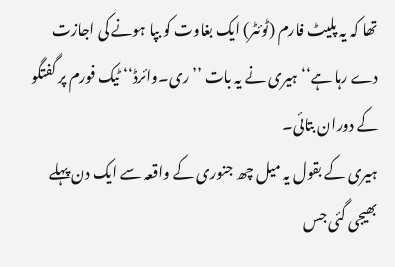تھا کہ یہ پلیٹ فارم (ٹوئٹر) ایک بغاوت کو بپا ہونے کی اجازت دے رہا ہے‘‘ ہیری نے یہ بات ’’ ری۔وائرڈ‘‘ ٹیک فورم پر گفتگو کے دوران بتائی۔
ہیری کے بقول یہ میل چھ جنوری کے واقعہ سے ایک دن پہلے بھیجی گئی جس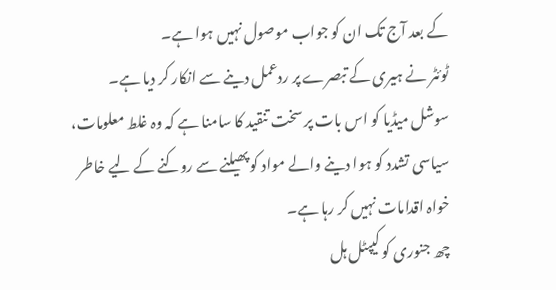کے بعد آج تک ان کو جواب موصول نہیں ہوا ہے۔
ٹوئٹر نے ہیری کے تبصرے پر ردعمل دینے سے انکار کر دیا ہے۔
سوشل میڈیا کو اس بات پر سخت تنقید کا سامنا ہے کہ وہ غلط معلومات، سیاسی تشدد کو ہوا دینے والے مواد کو پھیلنے سے روکنے کے لیے خاطر خواہ اقدامات نہیں کر رہا ہے۔
چھ جنوری کو کیپٹل ہل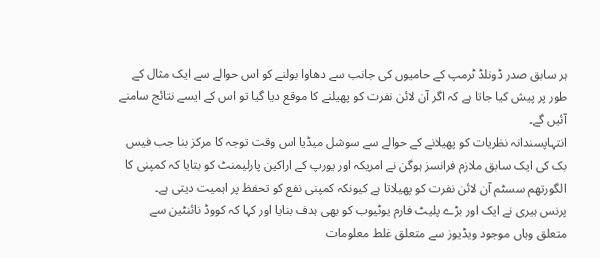ہر سابق صدر ڈونلڈ ٹرمپ کے حامیوں کی جانب سے دھاوا بولنے کو اس حوالے سے ایک مثال کے طور پر پیش کیا جاتا ہے کہ اگر آن لائن نفرت کو پھیلنے کا موقع دیا گیا تو اس کے ایسے نتائج سامنے آئیں گے۔
انتہاپسندانہ نظریات کو پھیلانے کے حوالے سے سوشل میڈیا اس وقت توجہ کا مرکز بنا جب فیس بک کی ایک سابق ملازم فرانسز ہوگن نے امریکہ اور یورپ کے اراکین پارلیمنٹ کو بتایا کہ کمپنی کا الگورتھم سسٹم آن لائن نفرت کو پھیلاتا ہے کیونکہ کمپنی نفع کو تحفظ پر اہمیت دیتی ہے۔
پرنس ہیری نے ایک اور بڑے پلیٹ فارم یوٹیوب کو بھی ہدف بنایا اور کہا کہ کووڈ نائنٹین سے متعلق وہاں موجود ویڈیوز سے متعلق غلط معلومات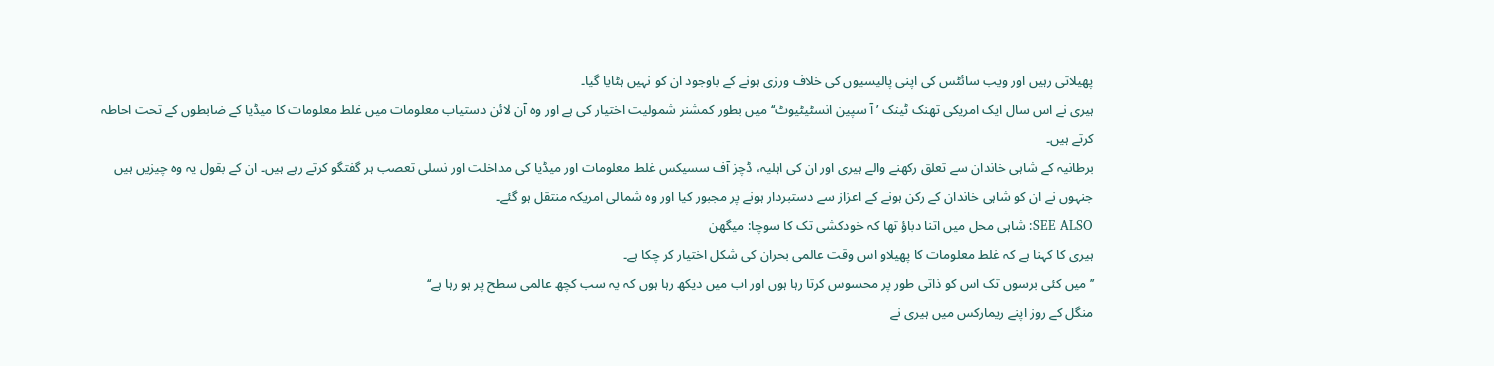پھیلاتی رہیں اور ویب سائٹس کی اپنی پالیسیوں کی خلاف ورزی ہونے کے باوجود ان کو نہیں ہٹایا گیا۔
ہیری نے اس سال ایک امریکی تھنک ٹینک ’ آ سپین انسٹیٹیوٹ‘‘ میں بطور کمشنر شمولیت اختیار کی ہے اور وہ آن لائن دستیاب معلومات میں غلط معلومات کا میڈیا کے ضابطوں کے تحت احاطہ کرتے ہیں۔
برطانیہ کے شاہی خاندان سے تعلق رکھنے والے ہیری اور ان کی اہلیہ، ڈچز آف سسیکس غلط معلومات اور میڈیا کی مداخلت اور نسلی تعصب ہر گفتگو کرتے رہے ہیں۔ ان کے بقول یہ وہ چیزیں ہیں جنہوں نے ان کو شاہی خاندان کے رکن ہونے کے اعزاز سے دستبردار ہونے پر مجبور کیا اور وہ شمالی امریکہ منتقل ہو گئے۔
SEE ALSO: شاہی محل میں اتنا دباؤ تھا کہ خودکشی تک کا سوچا: میگھن
ہیری کا کہنا ہے کہ غلط معلومات کا پھیلاو اس وقت عالمی بحران کی شکل اختیار کر چکا ہے۔
’’ میں کئی برسوں تک اس کو ذاتی طور پر محسوس کرتا رہا ہوں اور اب میں دیکھ رہا ہوں کہ یہ سب کچھ عالمی سطح پر ہو رہا ہے‘‘
منگل کے روز اپنے ریمارکس میں ہیری نے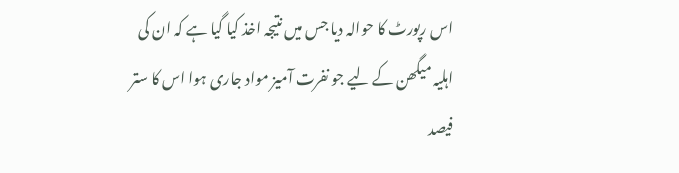اس رپورٹ کا حوالہ دیا جس میں نتیجہ اخذ کیا گیا ہے کہ ان کی اہلیہ میگھن کے لیے جو نفرت آمیز مواد جاری ہوا اس کا ستر فیصد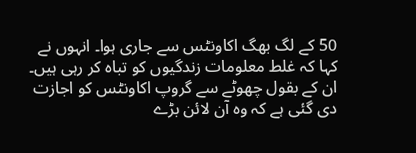50 کے لگ بھگ اکاونٹس سے جاری ہوا۔ انہوں نے کہا کہ غلط معلومات زندگیوں کو تباہ کر رہی ہیں۔
ان کے بقول چھوٹے سے گروپ اکاونٹس کو اجازت دی گئی ہے کہ وہ آن لائن بڑے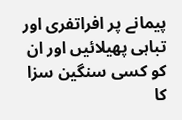پیمانے پر افراتفری اور تباہی پھیلائیں اور ان کو کسی سنگین سزا کا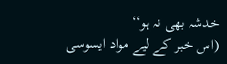خدشہ بھی نہ ہو‘‘
(اس خبر کے لیے مواد ایسوسی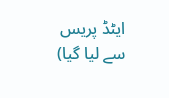ایٹڈ پریس سے لیا گیا)